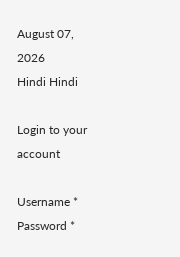August 07, 2026
Hindi Hindi

Login to your account

Username *
Password *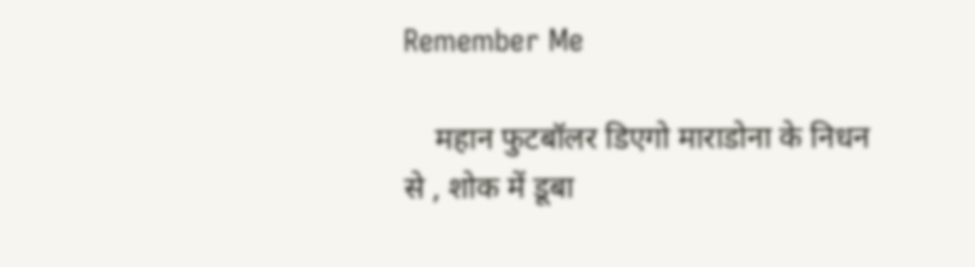Remember Me

    महान फुटबॉलर डिएगो माराडोना के निधन से , शोक में डूबा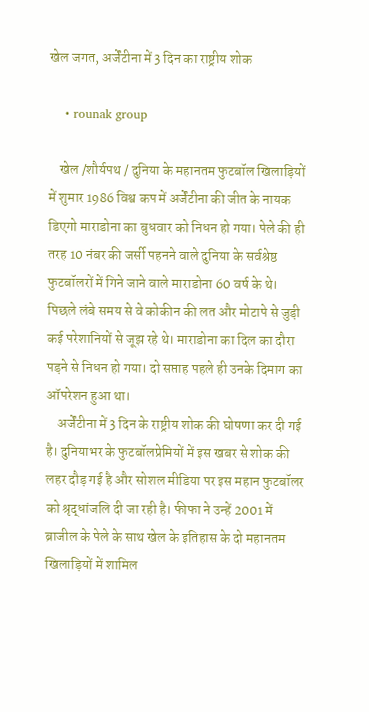खेल जगत, अर्जेंटीना में 3 दिन का राष्ट्रीय शोक

    • rounak group

    खेल /शौर्यपथ / दुनिया के महानतम फुटबॉल खिलाड़ियों में शुमार 1986 विश्व कप में अर्जेंटीना की जीत के नायक डिएगो माराडोना का बुधवार को निधन हो गया। पेले की ही तरह 10 नंबर की जर्सी पहनने वाले दुनिया के सर्वश्रेष्ठ फुटबॉलरों में गिने जाने वाले माराडोना 60 वर्ष के थे। पिछले लंबे समय से वे कोकीन की लत और मोटापे से जुड़ी कई परेशानियों से जूझ रहे थे। माराडोना का दिल का दौरा पड़ने से निधन हो गया। दो सप्ताह पहले ही उनके दिमाग का ऑपरेशन हुआ था।
    अर्जेंटीना में 3 दिन के राष्ट्रीय शोक की घोषणा कर दी गई है। दुनियाभर के फुटबॉलप्रेमियों में इस खबर से शोक की लहर दौड़ गई है और सोशल मीडिया पर इस महान फुटबॉलर को श्रृद्धांजलि दी जा रही है। फीफा ने उन्हें 2001 में ब्राजील के पेले के साथ खेल के इतिहास के दो महानतम खिलाड़ियों में शामिल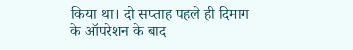किया था। दो सप्ताह पहले ही दिमाग के ऑपरेशन के बाद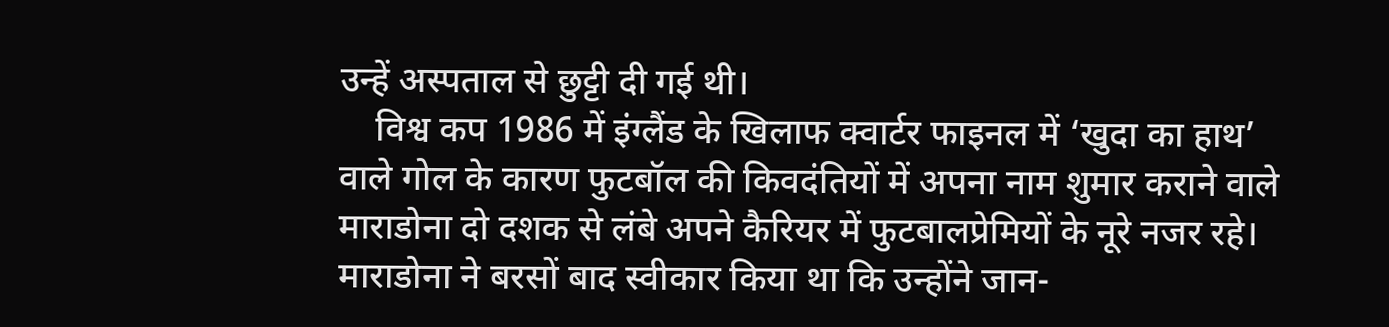उन्हें अस्पताल से छुट्टी दी गई थी।
    विश्व कप 1986 में इंग्लैंड के खिलाफ क्वार्टर फाइनल में ‘खुदा का हाथ’ वाले गोल के कारण फुटबॉल की किवदंतियों में अपना नाम शुमार कराने वाले माराडोना दो दशक से लंबे अपने कैरियर में फुटबालप्रेमियों के नूरे नजर रहे। माराडोना ने बरसों बाद स्वीकार किया था कि उन्होंने जान-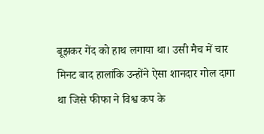बूझकर गेंद को हाथ लगाया था। उसी मैच में चार मिनट बाद हालांकि उन्होंने ऐसा शानदार गोल दागा था जिसे फीफा ने विश्व कप के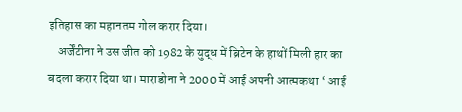इतिहास का महानतम गोल करार दिया।
    अर्जेंटीना ने उस जीत को 1982 के युद्ध में ब्रिटेन के हाथों मिली हार का बदला करार दिया था। माराडोना ने 2000 में आई अपनी आत्मकथा ‘ आई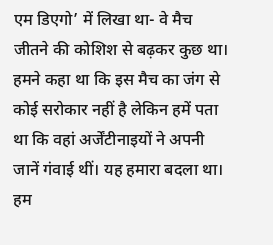एम डिएगो’ में लिखा था- वे मैच जीतने की कोशिश से बढ़कर कुछ था। हमने कहा था कि इस मैच का जंग से कोई सरोकार नहीं है लेकिन हमें पता था कि वहां अर्जेंटीनाइयों ने अपनी जानें गंवाई थीं। यह हमारा बदला था। हम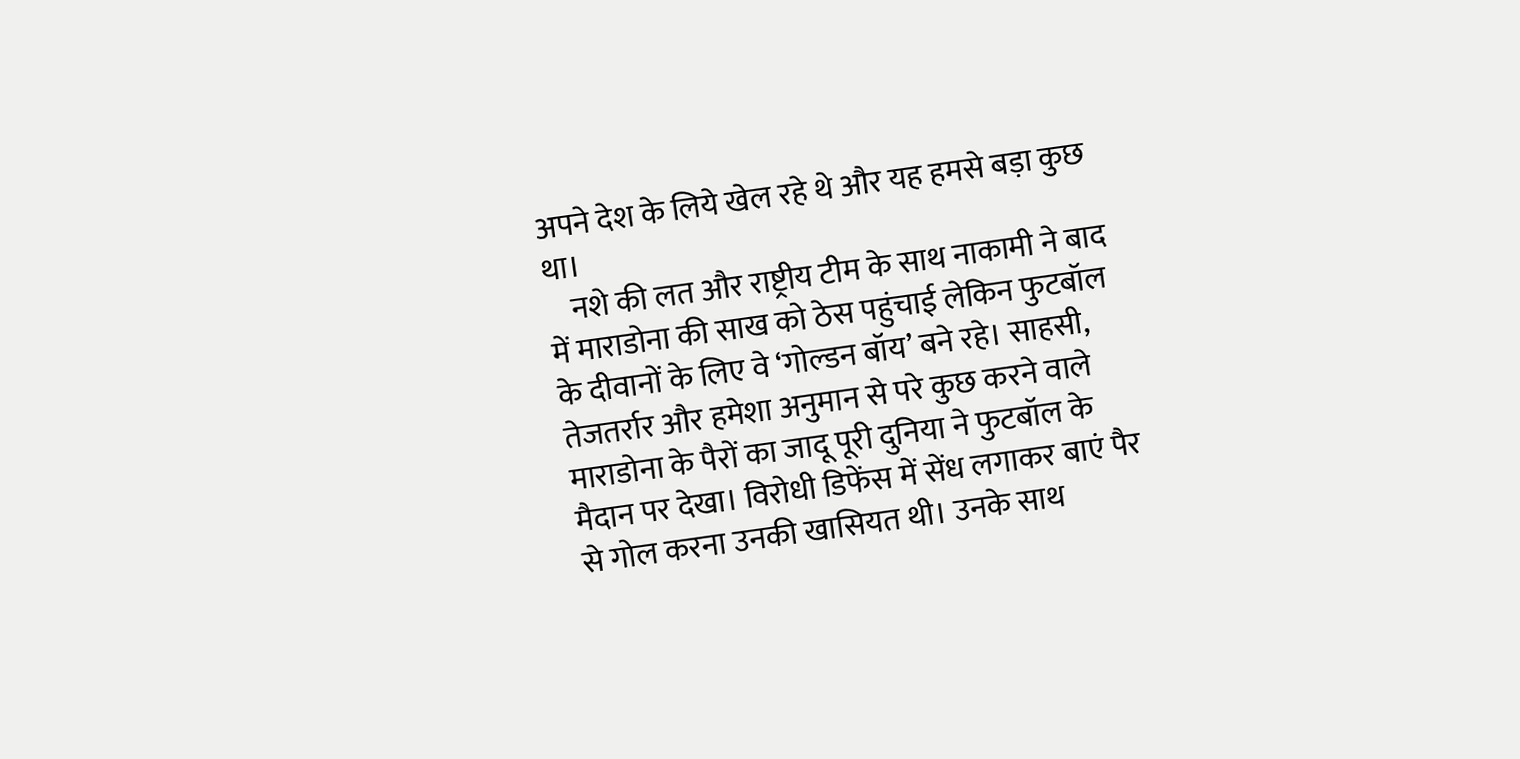अपने देश के लिये खेल रहे थे और यह हमसे बड़ा कुछ था।
    नशे की लत और राष्ट्रीय टीम के साथ नाकामी ने बाद में माराडोना की साख को ठेस पहुंचाई लेकिन फुटबॉल के दीवानों के लिए वे ‘गोल्डन बॉय’ बने रहे। साहसी, तेजतर्रार और हमेशा अनुमान से परे कुछ करने वाले माराडोना के पैरों का जादू पूरी दुनिया ने फुटबॉल के मैदान पर देखा। विरोधी डिफेंस में सेंध लगाकर बाएं पैर से गोल करना उनकी खासियत थी। उनके साथ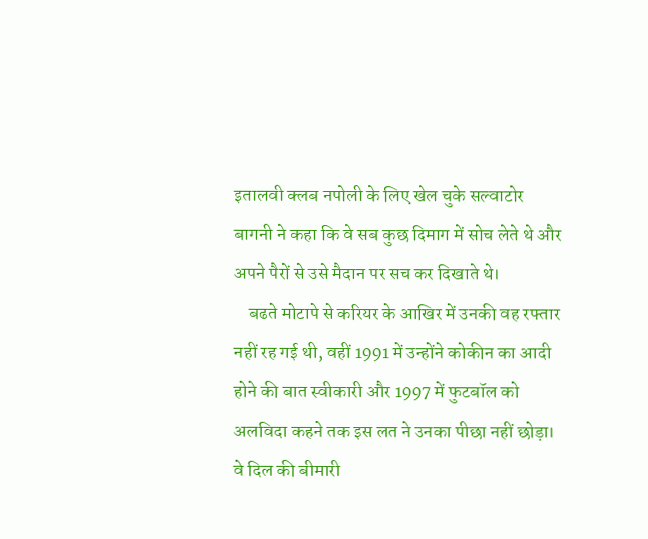इतालवी क्लब नपोली के लिए खेल चुके सल्वाटोर बागनी ने कहा कि वे सब कुछ दिमाग में सोच लेते थे और अपने पैरों से उसे मैदान पर सच कर दिखाते थे।
    बढते मोटापे से करियर के आखिर में उनकी वह रफ्तार नहीं रह गई थी, वहीं 1991 में उन्होंने कोकीन का आदी होने की बात स्वीकारी और 1997 में फुटबॉल को अलविदा कहने तक इस लत ने उनका पीछा नहीं छोड़ा। वे दिल की बीमारी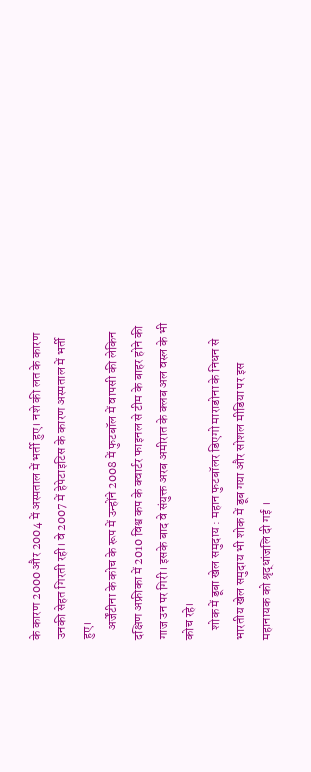के कारण 2000 और 2004 में अस्पताल में भर्ती हुए। नशे की लत के कारण उनकी सेहत गिरती रही। वे 2007 में हेपेटाइटिस के कारण अस्पताल में भर्ती हुए।
    अर्जेंटीना के कोच के रूप में उन्होंने 2008 में फुटबॉल में वापसी की लेकिन दक्षिण अफ्रीका में 2010 विश्व कप के क्वार्टर फाइनल से टीम के बाहर होने की गाज उन पर गिरी। इसके बाद वे संयुक्त अरब अमीरात के क्लब अल वस्ल के भी कोच रहे।
    शोक में डूबा खेल समुदाय : महान फुटबॉलर डिएगो माराडोना के निधन से भारतीय खेल समुदाय भी शोक में डूब गया और सोशल मीडिया पर इस महानायक को श्रृद्धांजलि दी गई ।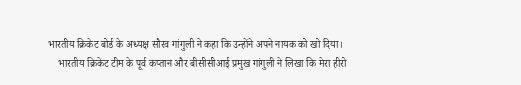भारतीय क्रिकेट बोर्ड के अध्यक्ष सौरव गांगुली ने कहा कि उन्होंने अपने नायक को खो दिया।
    भारतीय क्रिकेट टीम के पूर्व कप्तान और बीसीसीआई प्रमुख गांगुली ने लिखा कि मेरा हीरो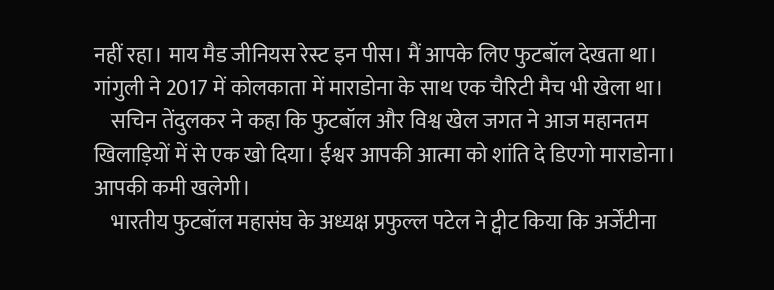नहीं रहा। माय मैड जीनियस रेस्ट इन पीस। मैं आपके लिए फुटबॉल देखता था। गांगुली ने 2017 में कोलकाता में माराडोना के साथ एक चैरिटी मैच भी खेला था।
    सचिन तेंदुलकर ने कहा कि फुटबॉल और विश्व खेल जगत ने आज महानतम खिलाड़ियों में से एक खो दिया। ईश्वर आपकी आत्मा को शांति दे डिएगो माराडोना। आपकी कमी खलेगी।
    भारतीय फुटबॉल महासंघ के अध्यक्ष प्रफुल्ल पटेल ने ट्वीट किया कि अर्जेंटीना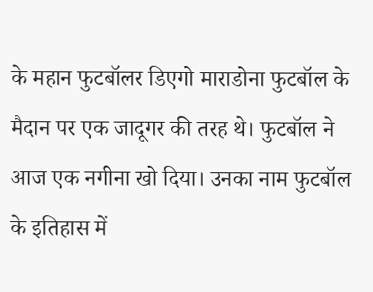के महान फुटबॉलर डिएगो माराडोना फुटबॉल के मैदान पर एक जादूगर की तरह थे। फुटबॉल ने आज एक नगीना खो दिया। उनका नाम फुटबॉल के इतिहास में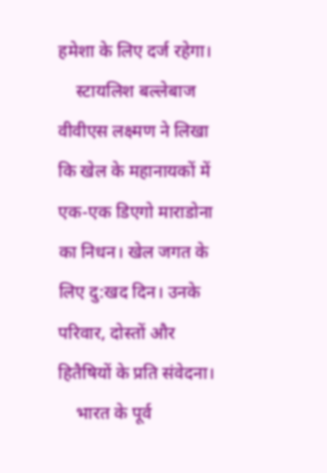हमेशा के लिए दर्ज रहेगा।
    स्टायलिश बल्लेबाज वीवीएस लक्ष्मण ने लिखा कि खेल के महानायकों में एक-एक डिएगो माराडोना का निधन। खेल जगत के लिए दु:खद दिन। उनके परिवार, दोस्तों और हितैषियों के प्रति संवेदना।
    भारत के पूर्व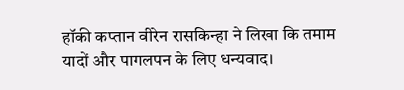हॉकी कप्तान वीरेन रासकिन्हा ने लिखा कि तमाम यादों और पागलपन के लिए धन्यवाद।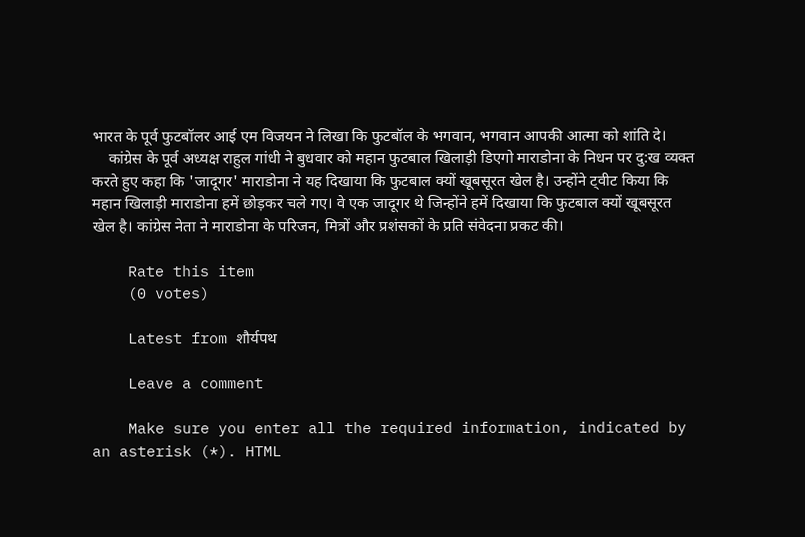भारत के पूर्व फुटबॉलर आई एम विजयन ने लिखा कि फुटबॉल के भगवान, भगवान आपकी आत्मा को शांति दे।
    कांग्रेस के पूर्व अध्यक्ष राहुल गांधी ने बुधवार को महान फुटबाल खिलाड़ी डिएगो माराडोना के निधन पर दु:ख व्यक्त करते हुए कहा कि 'जादूगर' माराडोना ने यह दिखाया कि फुटबाल क्यों खूबसूरत खेल है। उन्होंने ट्वीट किया कि महान खिलाड़ी माराडोना हमें छोड़कर चले गए। वे एक जादूगर थे जिन्होंने हमें दिखाया कि फुटबाल क्यों खूबसूरत खेल है। कांग्रेस नेता ने माराडोना के परिजन, मित्रों और प्रशंसकों के प्रति संवेदना प्रकट की।

    Rate this item
    (0 votes)

    Latest from शौर्यपथ

    Leave a comment

    Make sure you enter all the required information, indicated by an asterisk (*). HTML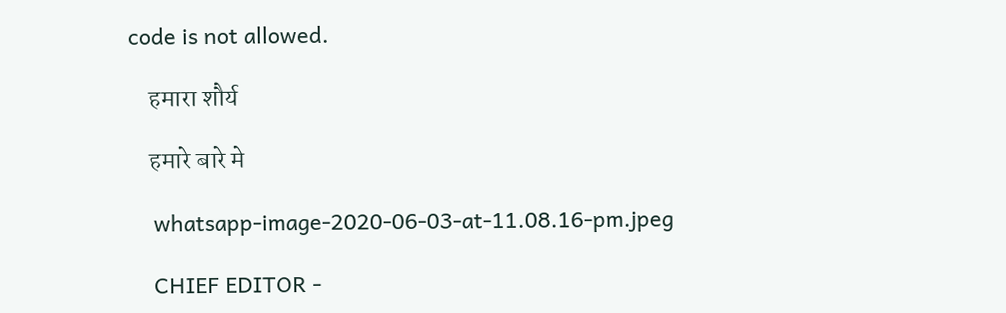code is not allowed.

    हमारा शौर्य

    हमारे बारे मे

    whatsapp-image-2020-06-03-at-11.08.16-pm.jpeg

    CHIEF EDITOR -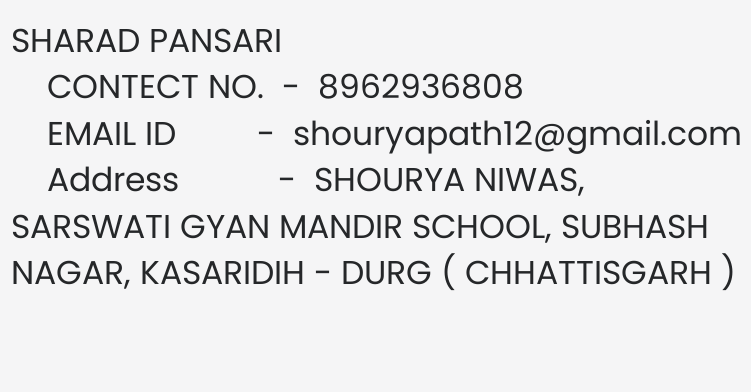SHARAD PANSARI
    CONTECT NO.  -  8962936808
    EMAIL ID         -  shouryapath12@gmail.com
    Address           -  SHOURYA NIWAS, SARSWATI GYAN MANDIR SCHOOL, SUBHASH NAGAR, KASARIDIH - DURG ( CHHATTISGARH )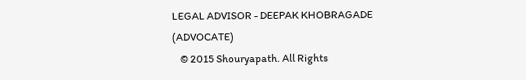LEGAL ADVISOR - DEEPAK KHOBRAGADE (ADVOCATE)
    © 2015 Shouryapath. All Rights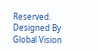Reserved. Designed By Global Vision